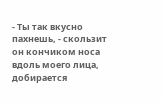- Ты так вкусно пахнешь, - скользит он кончиком носа вдоль моего лица, добирается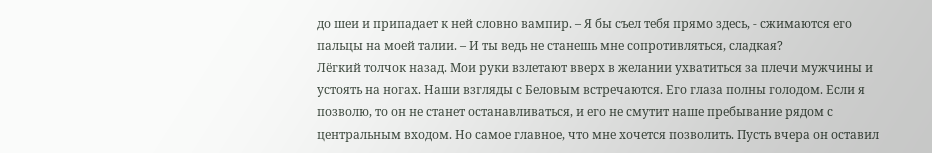до шеи и припадает к ней словно вампир. – Я бы съел тебя прямо здесь, - сжимаются его пальцы на моей талии. – И ты ведь не станешь мне сопротивляться, сладкая?
Лёгкий толчок назад. Мои руки взлетают вверх в желании ухватиться за плечи мужчины и устоять на ногах. Наши взгляды с Беловым встречаются. Его глаза полны голодом. Если я позволю, то он не станет останавливаться, и его не смутит наше пребывание рядом с центральным входом. Но самое главное, что мне хочется позволить. Пусть вчера он оставил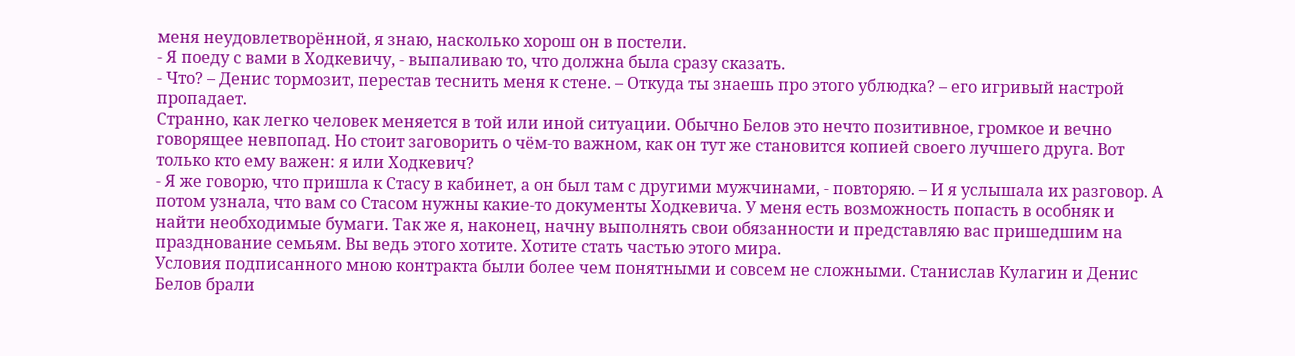меня неудовлетворённой, я знаю, насколько хорош он в постели.
- Я поеду с вами в Ходкевичу, - выпаливаю то, что должна была сразу сказать.
- Что? – Денис тормозит, перестав теснить меня к стене. – Откуда ты знаешь про этого ублюдка? – его игривый настрой пропадает.
Странно, как легко человек меняется в той или иной ситуации. Обычно Белов это нечто позитивное, громкое и вечно говорящее невпопад. Но стоит заговорить о чём-то важном, как он тут же становится копией своего лучшего друга. Вот только кто ему важен: я или Ходкевич?
- Я же говорю, что пришла к Стасу в кабинет, а он был там с другими мужчинами, - повторяю. – И я услышала их разговор. А потом узнала, что вам со Стасом нужны какие-то документы Ходкевича. У меня есть возможность попасть в особняк и найти необходимые бумаги. Так же я, наконец, начну выполнять свои обязанности и представляю вас пришедшим на празднование семьям. Вы ведь этого хотите. Хотите стать частью этого мира.
Условия подписанного мною контракта были более чем понятными и совсем не сложными. Станислав Кулагин и Денис Белов брали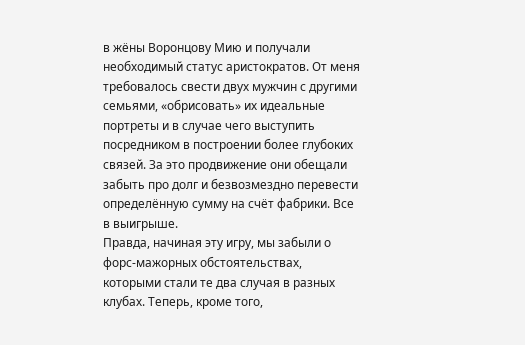в жёны Воронцову Мию и получали необходимый статус аристократов. От меня требовалось свести двух мужчин с другими семьями, «обрисовать» их идеальные портреты и в случае чего выступить посредником в построении более глубоких связей. За это продвижение они обещали забыть про долг и безвозмездно перевести определённую сумму на счёт фабрики. Все в выигрыше.
Правда, начиная эту игру, мы забыли о форс-мажорных обстоятельствах, которыми стали те два случая в разных клубах. Теперь, кроме того,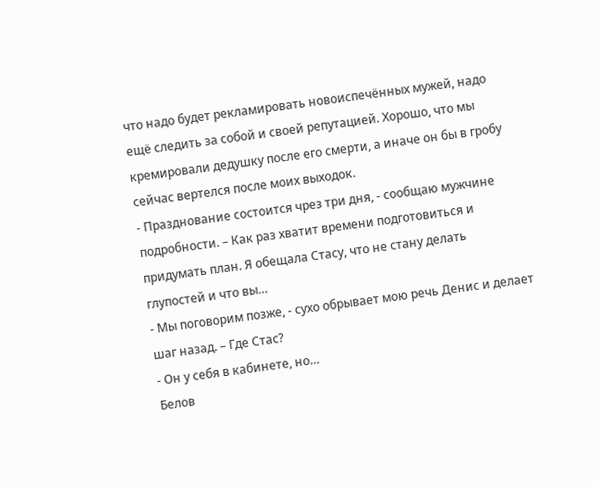что надо будет рекламировать новоиспечённых мужей, надо ещё следить за собой и своей репутацией. Хорошо, что мы кремировали дедушку после его смерти, а иначе он бы в гробу сейчас вертелся после моих выходок.
- Празднование состоится чрез три дня, - сообщаю мужчине подробности. – Как раз хватит времени подготовиться и придумать план. Я обещала Стасу, что не стану делать глупостей и что вы…
- Мы поговорим позже, - сухо обрывает мою речь Денис и делает шаг назад. – Где Стас?
- Он у себя в кабинете, но…
Белов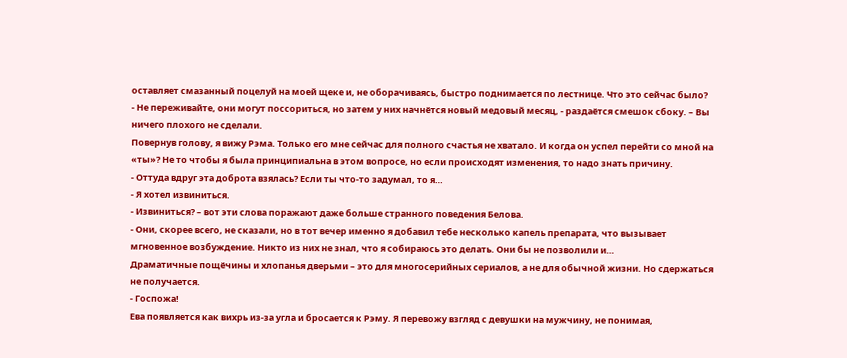оставляет смазанный поцелуй на моей щеке и, не оборачиваясь, быстро поднимается по лестнице. Что это сейчас было?
- Не переживайте, они могут поссориться, но затем у них начнётся новый медовый месяц, - раздаётся смешок сбоку. – Вы ничего плохого не сделали.
Повернув голову, я вижу Рэма. Только его мне сейчас для полного счастья не хватало. И когда он успел перейти со мной на «ты»? Не то чтобы я была принципиальна в этом вопросе, но если происходят изменения, то надо знать причину.
- Оттуда вдруг эта доброта взялась? Если ты что-то задумал, то я…
- Я хотел извиниться.
- Извиниться? – вот эти слова поражают даже больше странного поведения Белова.
- Они, скорее всего, не сказали, но в тот вечер именно я добавил тебе несколько капель препарата, что вызывает мгновенное возбуждение. Никто из них не знал, что я собираюсь это делать. Они бы не позволили и…
Драматичные пощёчины и хлопанья дверьми – это для многосерийных сериалов, а не для обычной жизни. Но сдержаться не получается.
- Госпожа!
Ева появляется как вихрь из-за угла и бросается к Рэму. Я перевожу взгляд с девушки на мужчину, не понимая,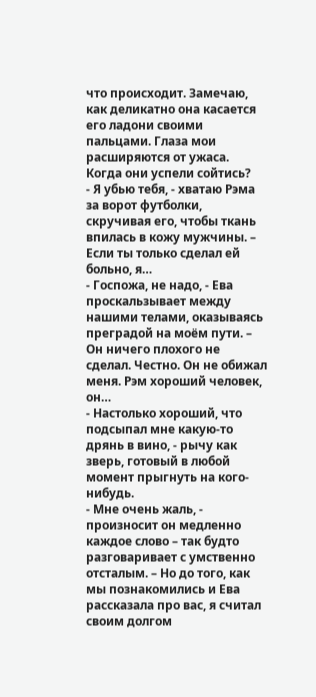что происходит. Замечаю, как деликатно она касается его ладони своими пальцами. Глаза мои расширяются от ужаса. Когда они успели сойтись?
- Я убью тебя, - хватаю Рэма за ворот футболки, скручивая его, чтобы ткань впилась в кожу мужчины. – Если ты только сделал ей больно, я…
- Госпожа, не надо, - Ева проскальзывает между нашими телами, оказываясь преградой на моём пути. – Он ничего плохого не сделал. Честно. Он не обижал меня. Рэм хороший человек, он…
- Настолько хороший, что подсыпал мне какую-то дрянь в вино, - рычу как зверь, готовый в любой момент прыгнуть на кого-нибудь.
- Мне очень жаль, - произносит он медленно каждое слово – так будто разговаривает с умственно отсталым. – Но до того, как мы познакомились и Ева рассказала про вас, я считал своим долгом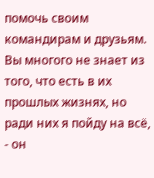помочь своим командирам и друзьям. Вы многого не знает из того, что есть в их прошлых жизнях, но ради них я пойду на всё, - он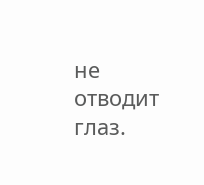не отводит глаз.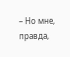– Но мне, правда,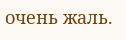очень жаль.